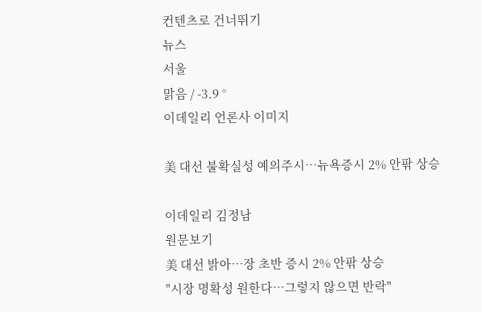컨텐츠로 건너뛰기
뉴스
서울
맑음 / -3.9 °
이데일리 언론사 이미지

美 대선 불확실성 예의주시…뉴욕증시 2% 안팎 상승

이데일리 김정남
원문보기
美 대선 밝아…장 초반 증시 2% 안팎 상승
"시장 명확성 원한다…그렇지 않으면 반락"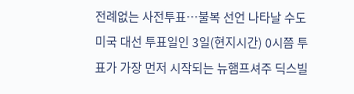전례없는 사전투표…불복 선언 나타날 수도
미국 대선 투표일인 3일(현지시간) 0시쯤 투표가 가장 먼저 시작되는 뉴햄프셔주 딕스빌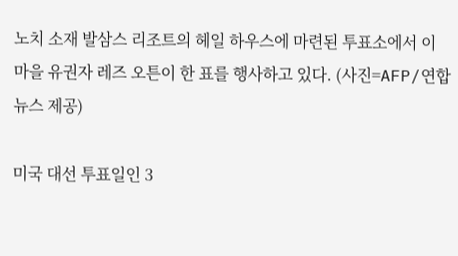노치 소재 발삼스 리조트의 헤일 하우스에 마련된 투표소에서 이 마을 유권자 레즈 오튼이 한 표를 행사하고 있다. (사진=AFP/연합뉴스 제공)

미국 대선 투표일인 3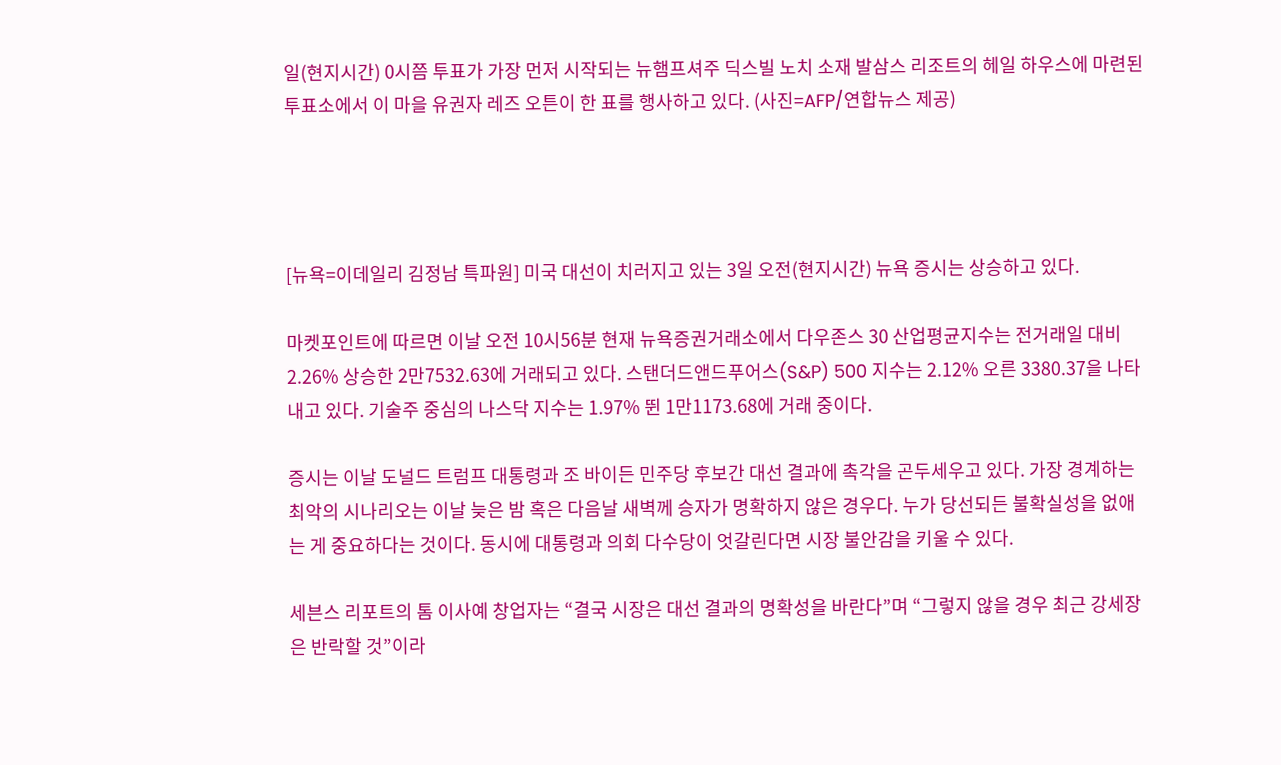일(현지시간) 0시쯤 투표가 가장 먼저 시작되는 뉴햄프셔주 딕스빌 노치 소재 발삼스 리조트의 헤일 하우스에 마련된 투표소에서 이 마을 유권자 레즈 오튼이 한 표를 행사하고 있다. (사진=AFP/연합뉴스 제공)




[뉴욕=이데일리 김정남 특파원] 미국 대선이 치러지고 있는 3일 오전(현지시간) 뉴욕 증시는 상승하고 있다.

마켓포인트에 따르면 이날 오전 10시56분 현재 뉴욕증권거래소에서 다우존스 30 산업평균지수는 전거래일 대비 2.26% 상승한 2만7532.63에 거래되고 있다. 스탠더드앤드푸어스(S&P) 500 지수는 2.12% 오른 3380.37을 나타내고 있다. 기술주 중심의 나스닥 지수는 1.97% 뛴 1만1173.68에 거래 중이다.

증시는 이날 도널드 트럼프 대통령과 조 바이든 민주당 후보간 대선 결과에 촉각을 곤두세우고 있다. 가장 경계하는 최악의 시나리오는 이날 늦은 밤 혹은 다음날 새벽께 승자가 명확하지 않은 경우다. 누가 당선되든 불확실성을 없애는 게 중요하다는 것이다. 동시에 대통령과 의회 다수당이 엇갈린다면 시장 불안감을 키울 수 있다.

세븐스 리포트의 톰 이사예 창업자는 “결국 시장은 대선 결과의 명확성을 바란다”며 “그렇지 않을 경우 최근 강세장은 반락할 것”이라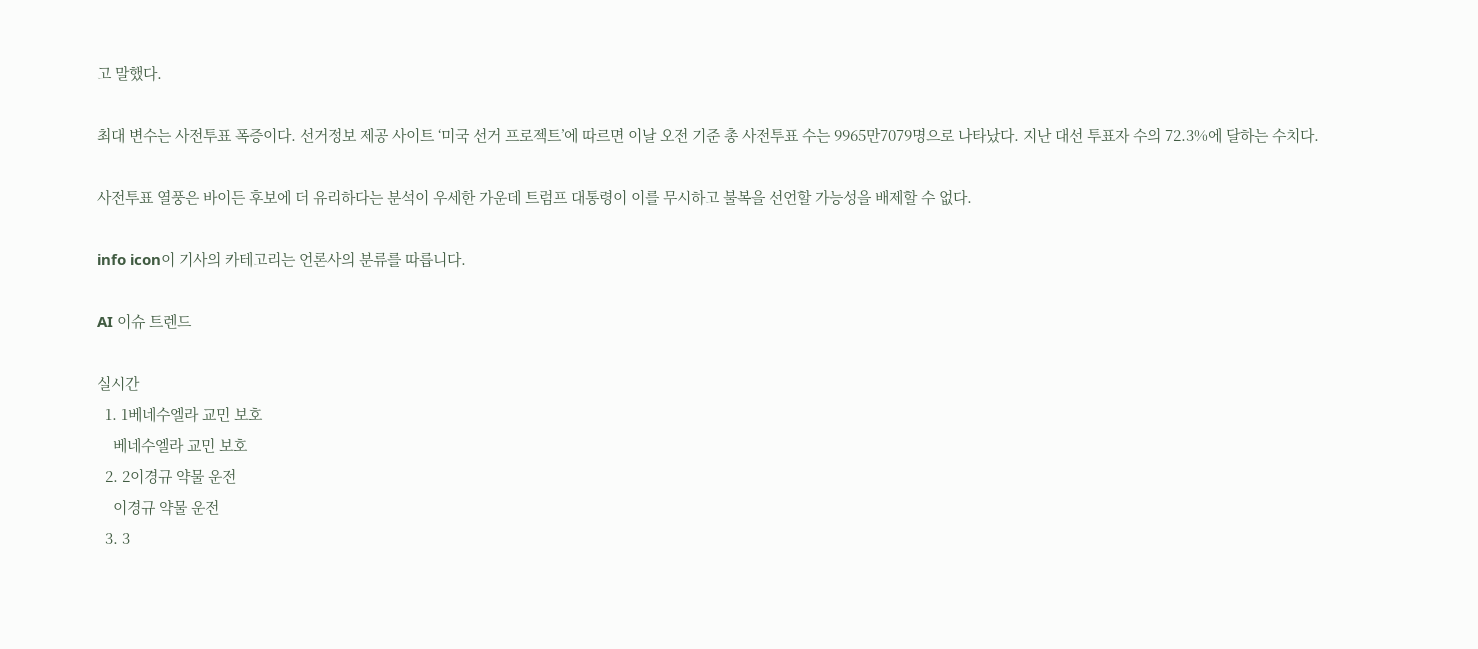고 말했다.

최대 변수는 사전투표 폭증이다. 선거정보 제공 사이트 ‘미국 선거 프로젝트’에 따르면 이날 오전 기준 총 사전투표 수는 9965만7079명으로 나타났다. 지난 대선 투표자 수의 72.3%에 달하는 수치다.

사전투표 열풍은 바이든 후보에 더 유리하다는 분석이 우세한 가운데 트럼프 대통령이 이를 무시하고 불복을 선언할 가능성을 배제할 수 없다.

info icon이 기사의 카테고리는 언론사의 분류를 따릅니다.

AI 이슈 트렌드

실시간
  1. 1베네수엘라 교민 보호
    베네수엘라 교민 보호
  2. 2이경규 약물 운전
    이경규 약물 운전
  3. 3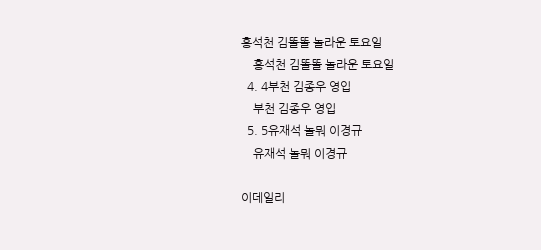홍석천 김똘똘 놀라운 토요일
    홍석천 김똘똘 놀라운 토요일
  4. 4부천 김종우 영입
    부천 김종우 영입
  5. 5유재석 놀뭐 이경규
    유재석 놀뭐 이경규

이데일리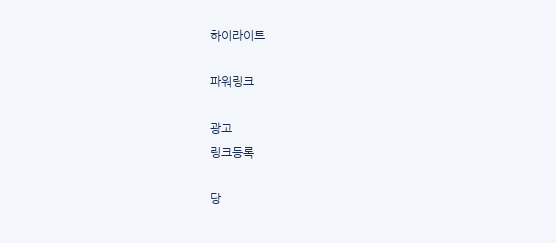하이라이트

파워링크

광고
링크등록

당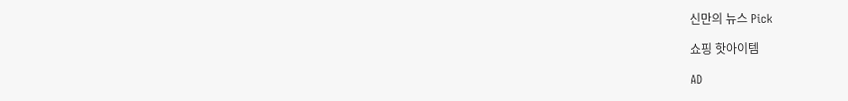신만의 뉴스 Pick

쇼핑 핫아이템

AD